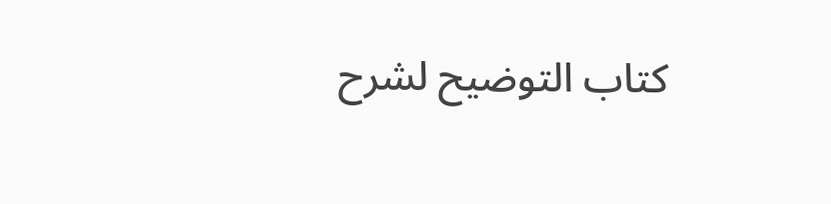كتاب التوضيح لشرح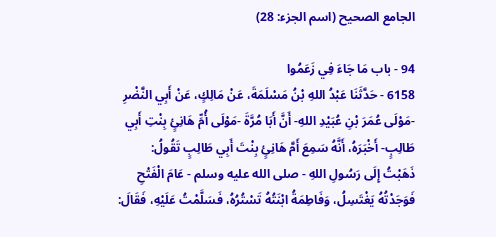الجامع الصحيح (اسم الجزء: 28)

94 - باب مَا جَاءَ فِي زَعَمُوا
6158 - حَدَّثَنَا عَبْدُ اللهِ بْنُ مَسْلَمَةَ، عَنْ مَالِكٍ، عَنْ أَبِي النَّضْرِ -مَوْلَى عُمَرَ بْنِ عُبَيْدِ اللهِ- أَنَّ أَبَا مُرَّةَ -مَوْلَى أُمِّ هَانِئٍ بِنْتِ أَبِي طَالِبٍ- أَخْبَرَهُ، أَنَّهُ سَمِعَ أَمَّ هَانِئٍ بِنْتَ أَبِي طَالِبٍ تَقُولُ: ذَهَبْتُ إِلَى رَسُولِ اللهِ - صلى الله عليه وسلم - عَامَ الْفَتْحِ فَوَجَدْتُهُ يَغْتَسِلُ، وَفَاطِمَةُ ابْنَتُهُ تَسْتُرُهُ، فَسَلَّمْتُ عَلَيْهِ، فَقَالَ: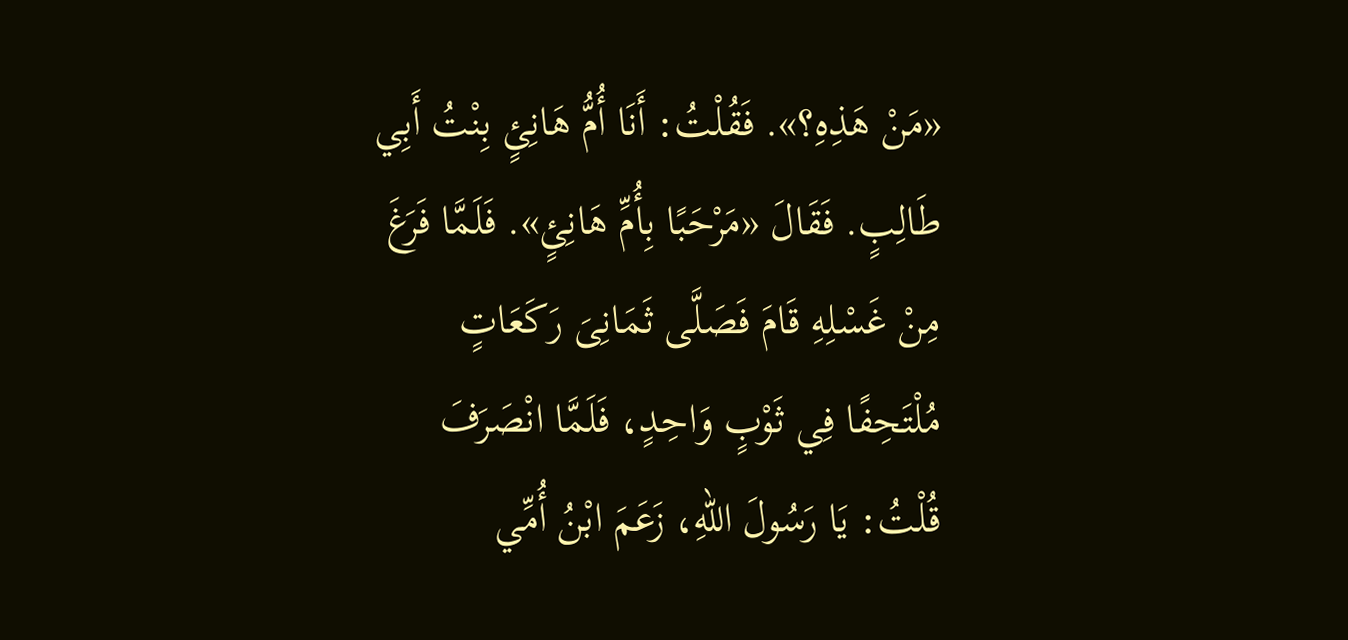«مَنْ هَذِهِ؟». فَقُلْتُ: أَنَا أُمُّ هَانِئٍ بِنْتُ أَبِي طَالِبٍ. فَقَالَ «مَرْحَبًا بِأُمِّ هَانِئٍ». فَلَمَّا فَرَغَ مِنْ غَسْلِهِ قَامَ فَصَلَّى ثَمَانِىَ رَكَعَاتٍ مُلْتَحِفًا فِي ثَوْبٍ وَاحِدٍ، فَلَمَّا انْصَرَفَ قُلْتُ: يَا رَسُولَ اللهِ، زَعَمَ ابْنُ أُمِّي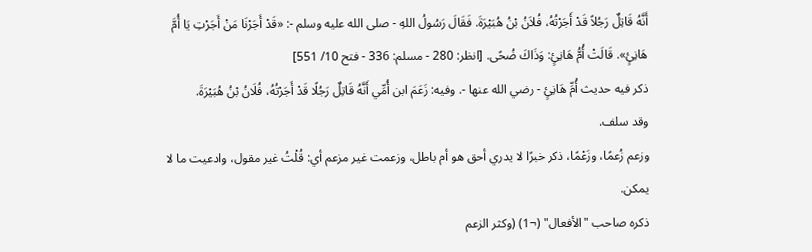أَنَّهُ قَاتِلٌ رَجُلاً قَدْ أَجَرْتُهُ، فُلاَنُ بْنُ هُبَيْرَةَ. فَقَالَ رَسُولُ اللهِ - صلى الله عليه وسلم -: «قَدْ أَجَرْنَا مَنْ أَجَرْتِ يَا أُمَّ هَانِئٍ». قَالَتْ أُمُّ هَانِئٍ: وَذَاكَ ضُحًى. [انظر: 280 - مسلم: 336 - فتح 10/ 551]
ذكر فيه حديث أُمِّ هَانِئٍ - رضي الله عنها -. وفيه: زَعَمَ ابن أُمِّي أَنَّهُ قَاتِلٌ رَجُلًا قَدْ أَجَرْتُهُ، فُلَانُ بْنُ هُبَيْرَةَ.
وقد سلف.
وزعم زُعمًا، وزَعْمًا، ذكر خبرًا لا يدري أحق هو أم باطل، وزعمت غير مزعم أي: قُلْتُ غير مقول، وادعيت ما لا يمكن.
ذكره صاحب "الأفعال" (¬1) (وكثر الزعم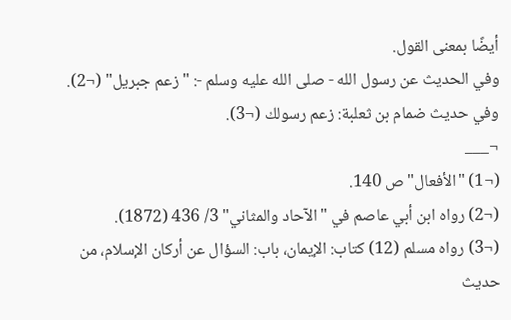أيضًا بمعنى القول.
وفي الحديث عن رسول الله - صلى الله عليه وسلم -: "زعم جبريل" (¬2).
وفي حديث ضمام بن ثعلبة: زعم رسولك (¬3).
¬___
(¬1) "الأفعال" ص 140.
(¬2) رواه ابن أبي عاصم في "الآحاد والمثاني" 3/ 436 (1872).
(¬3) رواه مسلم (12) كتاب: الإيمان، باب: السؤال عن أركان الإسلام، من حديث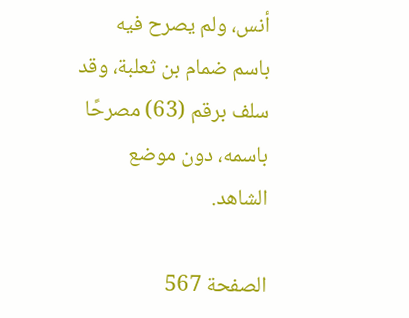أنس، ولم يصرح فيه باسم ضمام بن ثعلبة، وقد سلف برقم (63) مصرحًا باسمه، دون موضع الشاهد.

الصفحة 567